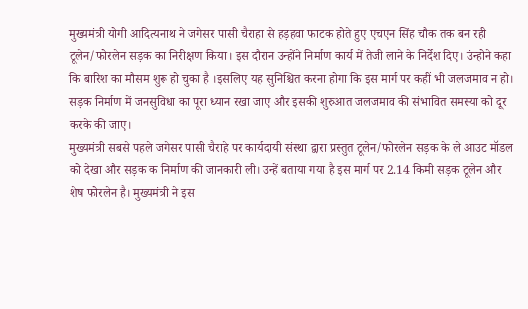मुख्यमंत्री योगी आदित्यनाथ ने जगेसर पासी चैराहा से हड़हवा फाटक होते हुए एचएन सिंह चौक तक बन रही टूलेन/फोरलेन सड़क का निरीक्षण किया। इस दौरान उन्होंने निर्माण कार्य में तेजी लाने के निर्देश दिए। उंन्होने कहा कि बारिश का मौसम शुरू हो चुका है ।इसलिए यह सुनिश्चित करना होगा कि इस मार्ग पर कहीं भी जलजमाव न हो। सड़क निर्माण में जनसुविधा का पूरा ध्यान रखा जाए और इसकी शुरुआत जलजमाव की संभावित समस्या को दूर करके की जाए।
मुख्यमंत्री सबसे पहले जगेसर पासी चैराहे पर कार्यदायी संस्था द्वारा प्रस्तुत टूलेन/फोरलेन सड़क के ले आउट मॉडल को देखा और सड़क क निर्माण की जानकारी ली। उन्हें बताया गया है इस मार्ग पर 2.14 किमी सड़क टूलेन और शेष फोरलेन है। मुख्यमंत्री ने इस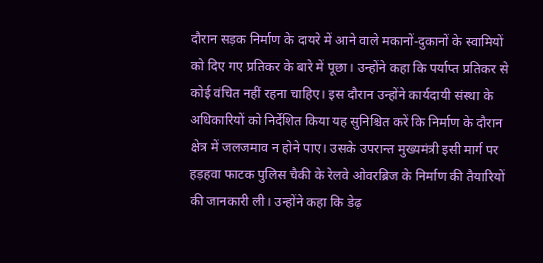दौरान सड़क निर्माण के दायरे में आने वाले मकानों-दुकानों के स्वामियों को दिए गए प्रतिकर के बारे में पूछा। उन्होंने कहा कि पर्याप्त प्रतिकर से कोई वंचित नहीं रहना चाहिए। इस दौरान उन्होंने कार्यदायी संस्था के अधिकारियों को निर्देशित किया यह सुनिश्चित करें कि निर्माण के दौरान क्षेत्र में जलजमाव न होने पाए। उसके उपरान्त मुख्यमंत्री इसी मार्ग पर हड़हवा फाटक पुलिस चैकी के रेलवे ओवरब्रिज के निर्माण की तैयारियों की जानकारी ली। उन्होंने कहा कि डेढ़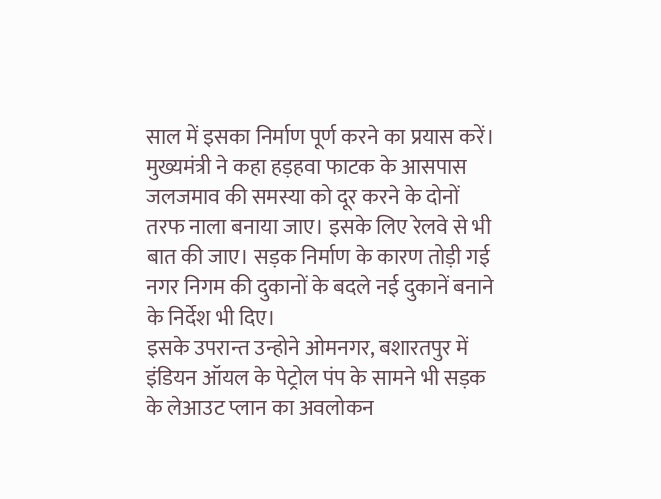साल में इसका निर्माण पूर्ण करने का प्रयास करें। मुख्यमंत्री ने कहा हड़हवा फाटक के आसपास जलजमाव की समस्या को दूर करने के दोनों तरफ नाला बनाया जाए। इसके लिए रेलवे से भी बात की जाए। सड़क निर्माण के कारण तोड़ी गई नगर निगम की दुकानों के बदले नई दुकानें बनाने के निर्देश भी दिए।
इसके उपरान्त उन्होने ओमनगर, बशारतपुर में इंडियन ऑयल के पेट्रोल पंप के सामने भी सड़क के लेआउट प्लान का अवलोकन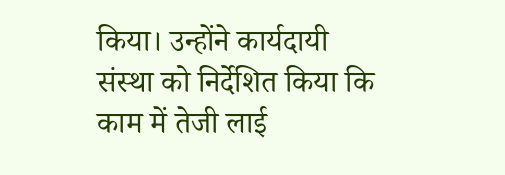किया। उन्होंने कार्यदायी संस्था को निर्देशित किया कि काम में तेजी लाई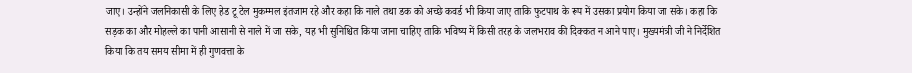जाए। उन्होंने जलनिकासी के लिए हेड टू टेल मुकम्मल इंतजाम रहे और कहा कि नाले तथा डक को अच्छे कवर्ड भी किया जाए ताकि फुटपाथ के रूप में उसका प्रयोग किया जा सके। कहा कि सड़क का और मोहल्ले का पानी आसानी से नाले में जा सके, यह भी सुनिश्चित किया जाना चाहिए ताकि भविष्य में किसी तरह के जलभराव की दिक्कत न आने पाए। मुख्यमंत्री जी ने निर्देशित किया कि तय समय सीमा में ही गुणवत्ता के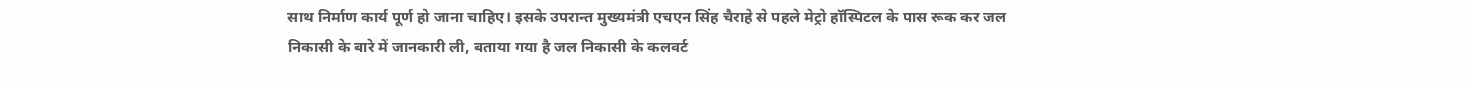साथ निर्माण कार्य पूर्ण हो जाना चाहिए। इसके उपरान्त मुख्यमंत्री एचएन सिंह चैराहे से पहले मेट्रो हॉस्पिटल के पास रूक कर जल निकासी के बारे में जानकारी ली, बताया गया है जल निकासी के कलवर्ट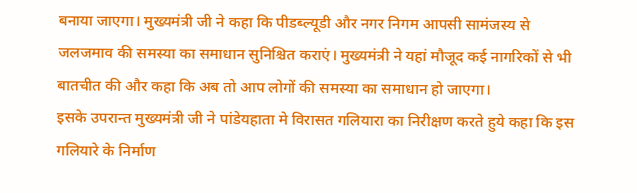बनाया जाएगा। मुख्यमंत्री जी ने कहा कि पीडब्ल्यूडी और नगर निगम आपसी सामंजस्य से जलजमाव की समस्या का समाधान सुनिश्चित कराएं। मुख्यमंत्री ने यहां मौजूद कई नागरिकों से भी बातचीत की और कहा कि अब तो आप लोगों की समस्या का समाधान हो जाएगा।
इसके उपरान्त मुख्यमंत्री जी ने पांडेयहाता मे विरासत गलियारा का निरीक्षण करते हुये कहा कि इस गलियारे के निर्माण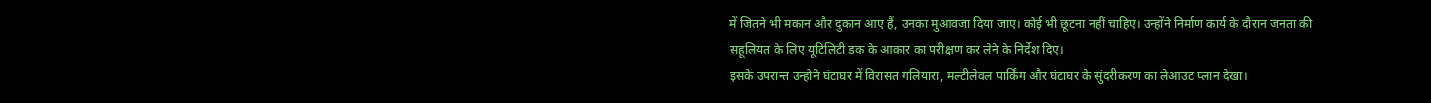में जितने भी मकान और दुकान आए हैं, उनका मुआवजा दिया जाए। कोई भी छूटना नहीं चाहिए। उन्होंने निर्माण कार्य के दौरान जनता की सहूलियत के लिए यूटिलिटी डक के आकार का परीक्षण कर लेने के निर्देश दिए।
इसके उपरान्त उन्होने घंटाघर में विरासत गलियारा, मल्टीलेवल पार्किंग और घंटाघर के सुंदरीकरण का लेआउट प्लान देखा।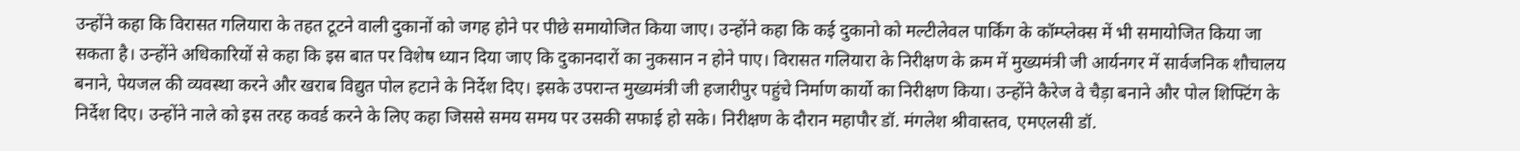उन्होंने कहा कि विरासत गलियारा के तहत टूटने वाली दुकानों को जगह होने पर पीछे समायोजित किया जाए। उन्होंने कहा कि कई दुकानो को मल्टीलेवल पार्किंग के कॉम्प्लेक्स में भी समायोजित किया जा सकता है। उन्होंने अधिकारियों से कहा कि इस बात पर विशेष ध्यान दिया जाए कि दुकानदारों का नुकसान न होने पाए। विरासत गलियारा के निरीक्षण के क्रम में मुख्यमंत्री जी आर्यनगर में सार्वजनिक शौचालय बनाने, पेयजल की व्यवस्था करने और खराब विद्युत पोल हटाने के निर्देश दिए। इसके उपरान्त मुख्यमंत्री जी हजारीपुर पहुंचे निर्माण कार्यो का निरीक्षण किया। उन्होंने कैरेज वे चैड़ा बनाने और पोल शिफ्टिंग के निर्देश दिए। उन्होंने नाले को इस तरह कवर्ड करने के लिए कहा जिससे समय समय पर उसकी सफाई हो सके। निरीक्षण के दौरान महापौर डॉ. मंगलेश श्रीवास्तव, एमएलसी डॉ.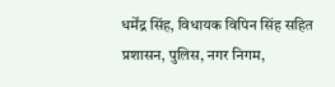धर्मेंद्र सिंह, विधायक विपिन सिंह सहित प्रशासन, पुलिस, नगर निगम,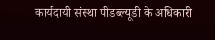कार्यदायी संस्था पीडब्ल्यूडी के अधिकारी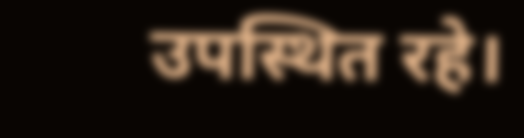उपस्थित रहे।